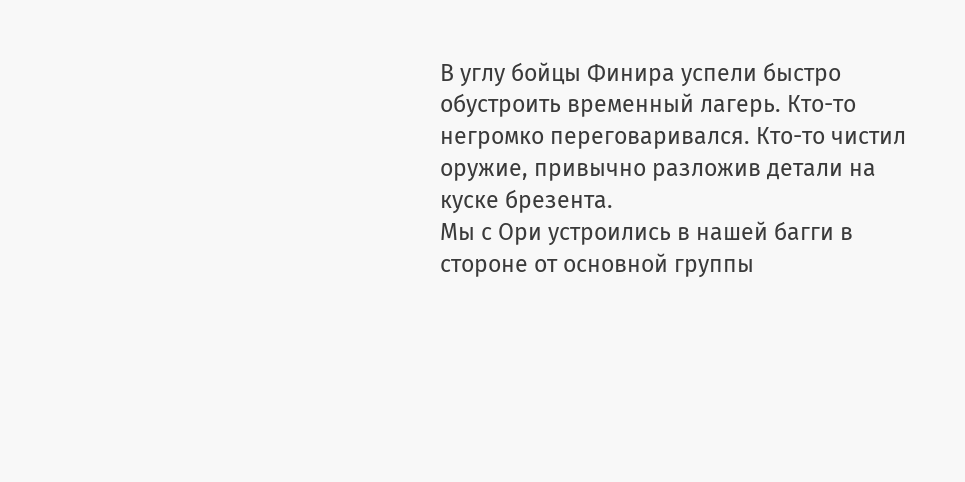В углу бойцы Финира успели быстро обустроить временный лагерь. Кто-то негромко переговаривался. Кто-то чистил оружие, привычно разложив детали на куске брезента.
Мы с Ори устроились в нашей багги в стороне от основной группы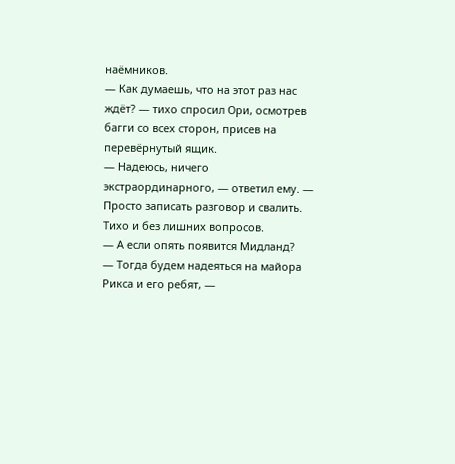наёмников.
— Как думаешь, что на этот раз нас ждёт? — тихо спросил Ори, осмотрев багги со всех сторон, присев на перевёрнутый ящик.
— Надеюсь, ничего экстраординарного, — ответил ему. — Просто записать разговор и свалить. Тихо и без лишних вопросов.
— А если опять появится Мидланд?
— Тогда будем надеяться на майора Рикса и его ребят, —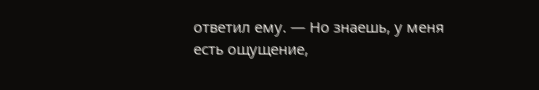ответил ему. — Но знаешь, у меня есть ощущение,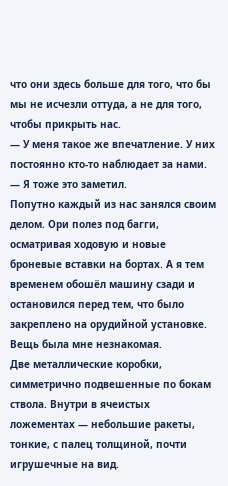что они здесь больше для того, что бы мы не исчезли оттуда, а не для того, чтобы прикрыть нас.
— У меня такое же впечатление. У них постоянно кто-то наблюдает за нами.
— Я тоже это заметил.
Попутно каждый из нас занялся своим делом. Ори полез под багги, осматривая ходовую и новые броневые вставки на бортах. А я тем временем обошёл машину сзади и остановился перед тем, что было закреплено на орудийной установке.
Вещь была мне незнакомая.
Две металлические коробки, симметрично подвешенные по бокам ствола. Внутри в ячеистых ложементах — небольшие ракеты, тонкие, с палец толщиной, почти игрушечные на вид.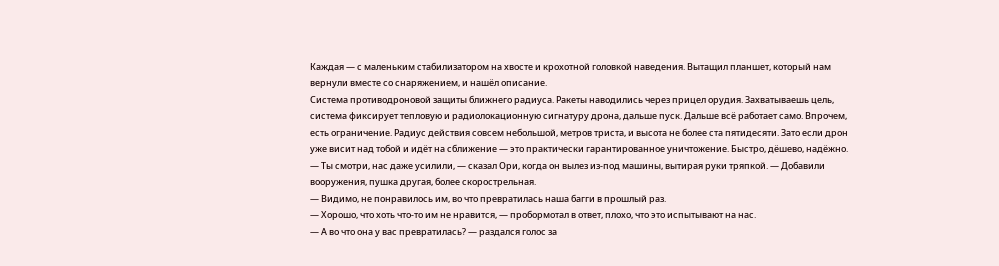Каждая — с маленьким стабилизатором на хвосте и крохотной головкой наведения. Вытащил планшет, который нам вернули вместе со снаряжением, и нашёл описание.
Система противодроновой защиты ближнего радиуса. Ракеты наводились через прицел орудия. Захватываешь цель, система фиксирует тепловую и радиолокационную сигнатуру дрона, дальше пуск. Дальше всё работает само. Впрочем, есть ограничение. Радиус действия совсем небольшой, метров триста, и высота не более ста пятидесяти. Зато если дрон уже висит над тобой и идёт на сближение — это практически гарантированное уничтожение. Быстро, дёшево, надёжно.
— Ты смотри, нас даже усилили, — сказал Ори, когда он вылез из-под машины, вытирая руки тряпкой. — Добавили вооружения, пушка другая, более скорострельная.
— Видимо, не понравилось им, во что превратилась наша багги в прошлый раз.
— Хорошо, что хоть что-то им не нравится, — пробормотал в ответ, плохо, что это испытывают на нас.
— А во что она у вас превратилась? — раздался голос за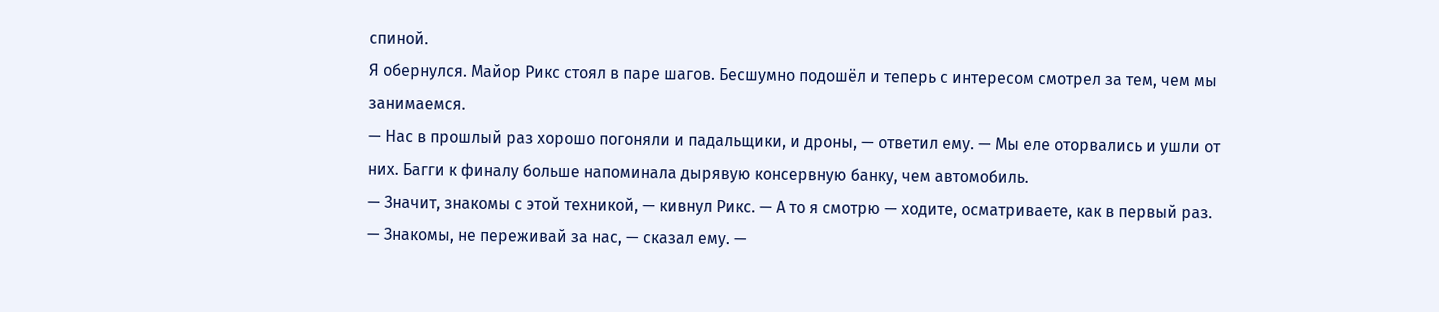спиной.
Я обернулся. Майор Рикс стоял в паре шагов. Бесшумно подошёл и теперь с интересом смотрел за тем, чем мы занимаемся.
— Нас в прошлый раз хорошо погоняли и падальщики, и дроны, — ответил ему. — Мы еле оторвались и ушли от них. Багги к финалу больше напоминала дырявую консервную банку, чем автомобиль.
— Значит, знакомы с этой техникой, — кивнул Рикс. — А то я смотрю — ходите, осматриваете, как в первый раз.
— Знакомы, не переживай за нас, — сказал ему. —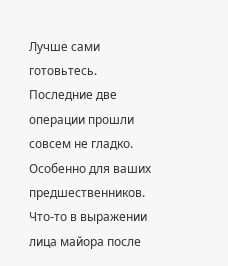Лучше сами готовьтесь. Последние две операции прошли совсем не гладко. Особенно для ваших предшественников.
Что-то в выражении лица майора после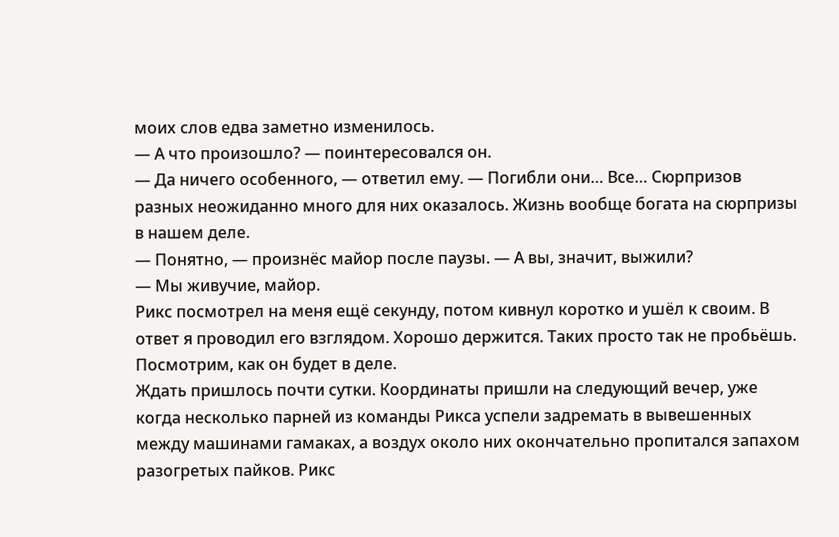моих слов едва заметно изменилось.
— А что произошло? — поинтересовался он.
— Да ничего особенного, — ответил ему. — Погибли они… Все… Сюрпризов разных неожиданно много для них оказалось. Жизнь вообще богата на сюрпризы в нашем деле.
— Понятно, — произнёс майор после паузы. — А вы, значит, выжили?
— Мы живучие, майор.
Рикс посмотрел на меня ещё секунду, потом кивнул коротко и ушёл к своим. В ответ я проводил его взглядом. Хорошо держится. Таких просто так не пробьёшь. Посмотрим, как он будет в деле.
Ждать пришлось почти сутки. Координаты пришли на следующий вечер, уже когда несколько парней из команды Рикса успели задремать в вывешенных между машинами гамаках, а воздух около них окончательно пропитался запахом разогретых пайков. Рикс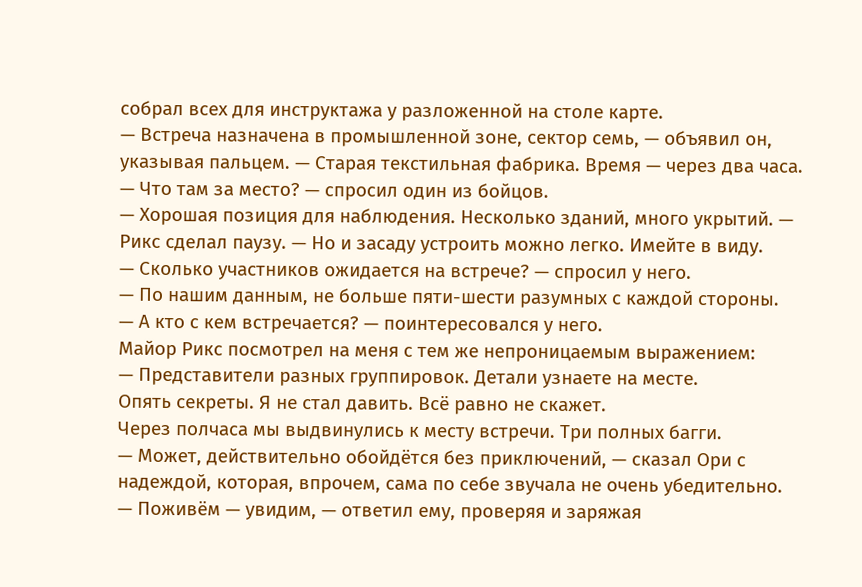собрал всех для инструктажа у разложенной на столе карте.
— Встреча назначена в промышленной зоне, сектор семь, — объявил он, указывая пальцем. — Старая текстильная фабрика. Время — через два часа.
— Что там за место? — спросил один из бойцов.
— Хорошая позиция для наблюдения. Несколько зданий, много укрытий. — Рикс сделал паузу. — Но и засаду устроить можно легко. Имейте в виду.
— Сколько участников ожидается на встрече? — спросил у него.
— По нашим данным, не больше пяти-шести разумных с каждой стороны.
— А кто с кем встречается? — поинтересовался у него.
Майор Рикс посмотрел на меня с тем же непроницаемым выражением:
— Представители разных группировок. Детали узнаете на месте.
Опять секреты. Я не стал давить. Всё равно не скажет.
Через полчаса мы выдвинулись к месту встречи. Три полных багги.
— Может, действительно обойдётся без приключений, — сказал Ори с надеждой, которая, впрочем, сама по себе звучала не очень убедительно.
— Поживём — увидим, — ответил ему, проверяя и заряжая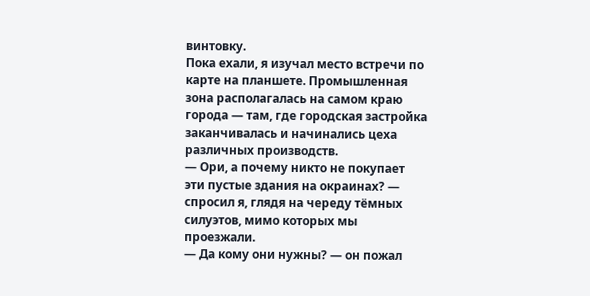винтовку.
Пока ехали, я изучал место встречи по карте на планшете. Промышленная зона располагалась на самом краю города — там, где городская застройка заканчивалась и начинались цеха различных производств.
— Ори, а почему никто не покупает эти пустые здания на окраинах? — спросил я, глядя на череду тёмных силуэтов, мимо которых мы проезжали.
— Да кому они нужны? — он пожал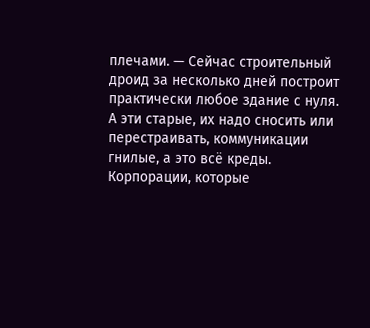плечами. — Сейчас строительный дроид за несколько дней построит практически любое здание с нуля. А эти старые, их надо сносить или перестраивать, коммуникации гнилые, а это всё креды. Корпорации, которые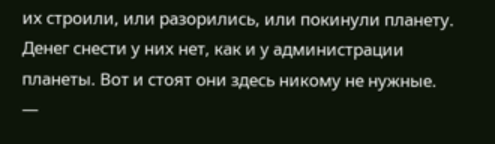их строили, или разорились, или покинули планету. Денег снести у них нет, как и у администрации планеты. Вот и стоят они здесь никому не нужные.
—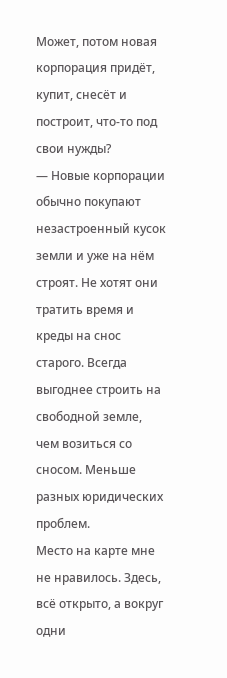Может, потом новая корпорация придёт, купит, снесёт и построит, что-то под свои нужды?
— Новые корпорации обычно покупают незастроенный кусок земли и уже на нём строят. Не хотят они тратить время и креды на снос старого. Всегда выгоднее строить на свободной земле, чем возиться со сносом. Меньше разных юридических проблем.
Место на карте мне не нравилось. Здесь, всё открыто, а вокруг одни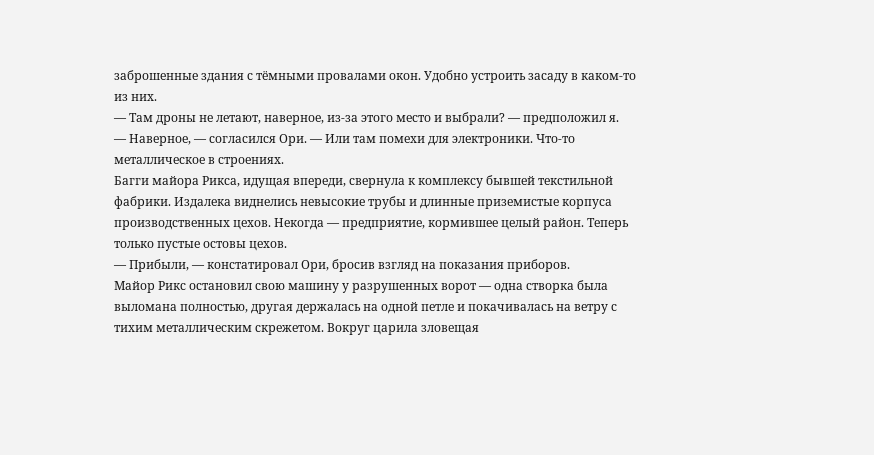заброшенные здания с тёмными провалами окон. Удобно устроить засаду в каком-то из них.
— Там дроны не летают, наверное, из-за этого место и выбрали? — предположил я.
— Наверное, — согласился Ори. — Или там помехи для электроники. Что-то металлическое в строениях.
Багги майора Рикса, идущая впереди, свернула к комплексу бывшей текстильной фабрики. Издалека виднелись невысокие трубы и длинные приземистые корпуса производственных цехов. Некогда — предприятие, кормившее целый район. Теперь только пустые остовы цехов.
— Прибыли, — констатировал Ори, бросив взгляд на показания приборов.
Майор Рикс остановил свою машину у разрушенных ворот — одна створка была выломана полностью, другая держалась на одной петле и покачивалась на ветру с тихим металлическим скрежетом. Вокруг царила зловещая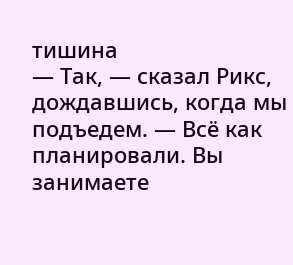тишина
— Так, — сказал Рикс, дождавшись, когда мы подъедем. — Всё как планировали. Вы занимаете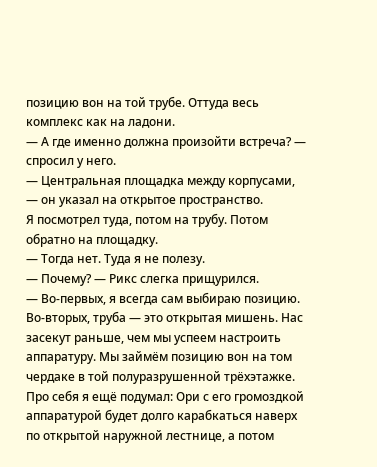позицию вон на той трубе. Оттуда весь комплекс как на ладони.
— А где именно должна произойти встреча? — спросил у него.
— Центральная площадка между корпусами, — он указал на открытое пространство.
Я посмотрел туда, потом на трубу. Потом обратно на площадку.
— Тогда нет. Туда я не полезу.
— Почему? — Рикс слегка прищурился.
— Во-первых, я всегда сам выбираю позицию. Во-вторых, труба — это открытая мишень. Нас засекут раньше, чем мы успеем настроить аппаратуру. Мы займём позицию вон на том чердаке в той полуразрушенной трёхэтажке.
Про себя я ещё подумал: Ори с его громоздкой аппаратурой будет долго карабкаться наверх по открытой наружной лестнице, а потом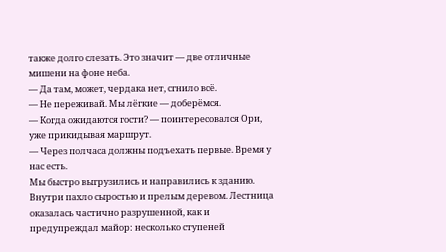также долго слезать. Это значит — две отличные мишени на фоне неба.
— Да там, может, чердака нет, сгнило всё.
— Не переживай. Мы лёгкие — доберёмся.
— Когда ожидаются гости? — поинтересовался Ори, уже прикидывая маршрут.
— Через полчаса должны подъехать первые. Время у нас есть.
Мы быстро выгрузились и направились к зданию. Внутри пахло сыростью и прелым деревом. Лестница оказалась частично разрушенной, как и предупреждал майор: несколько ступеней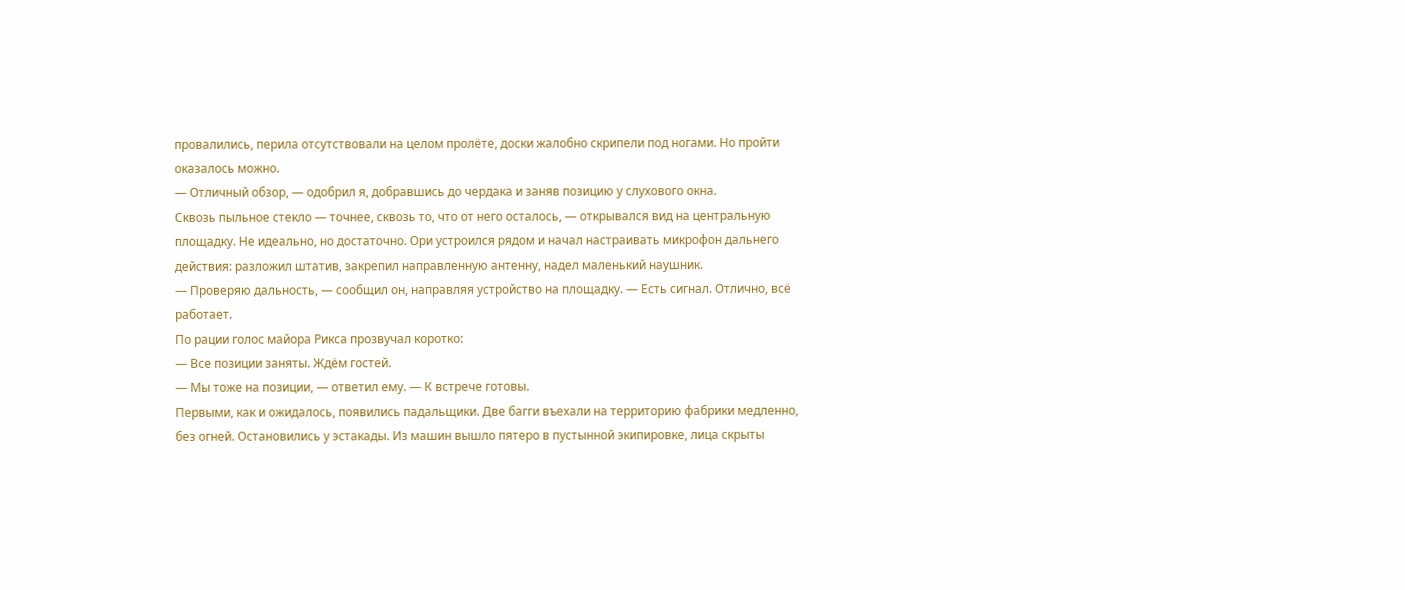провалились, перила отсутствовали на целом пролёте, доски жалобно скрипели под ногами. Но пройти оказалось можно.
— Отличный обзор, — одобрил я, добравшись до чердака и заняв позицию у слухового окна.
Сквозь пыльное стекло — точнее, сквозь то, что от него осталось, — открывался вид на центральную площадку. Не идеально, но достаточно. Ори устроился рядом и начал настраивать микрофон дальнего действия: разложил штатив, закрепил направленную антенну, надел маленький наушник.
— Проверяю дальность, — сообщил он, направляя устройство на площадку. — Есть сигнал. Отлично, всё работает.
По рации голос майора Рикса прозвучал коротко:
— Все позиции заняты. Ждём гостей.
— Мы тоже на позиции, — ответил ему. — К встрече готовы.
Первыми, как и ожидалось, появились падальщики. Две багги въехали на территорию фабрики медленно, без огней. Остановились у эстакады. Из машин вышло пятеро в пустынной экипировке, лица скрыты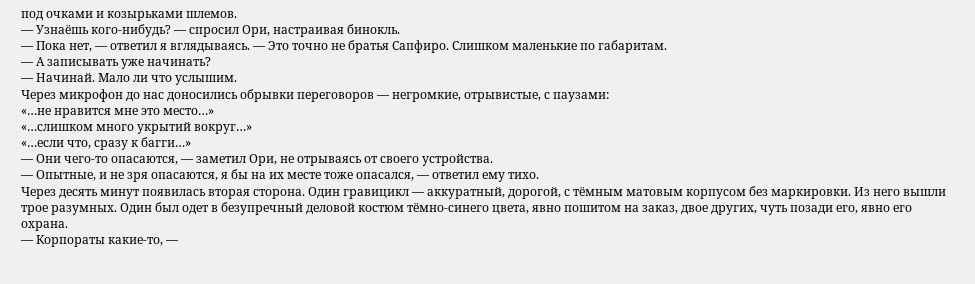под очками и козырьками шлемов.
— Узнаёшь кого-нибудь? — спросил Ори, настраивая бинокль.
— Пока нет, — ответил я вглядываясь. — Это точно не братья Сапфиро. Слишком маленькие по габаритам.
— А записывать уже начинать?
— Начинай. Мало ли что услышим.
Через микрофон до нас доносились обрывки переговоров — негромкие, отрывистые, с паузами:
«…не нравится мне это место…»
«…слишком много укрытий вокруг…»
«…если что, сразу к багги…»
— Они чего-то опасаются, — заметил Ори, не отрываясь от своего устройства.
— Опытные, и не зря опасаются, я бы на их месте тоже опасался, — ответил ему тихо.
Через десять минут появилась вторая сторона. Один гравицикл — аккуратный, дорогой, с тёмным матовым корпусом без маркировки. Из него вышли трое разумных. Один был одет в безупречный деловой костюм тёмно-синего цвета, явно пошитом на заказ, двое других, чуть позади его, явно его охрана.
— Корпораты какие-то, —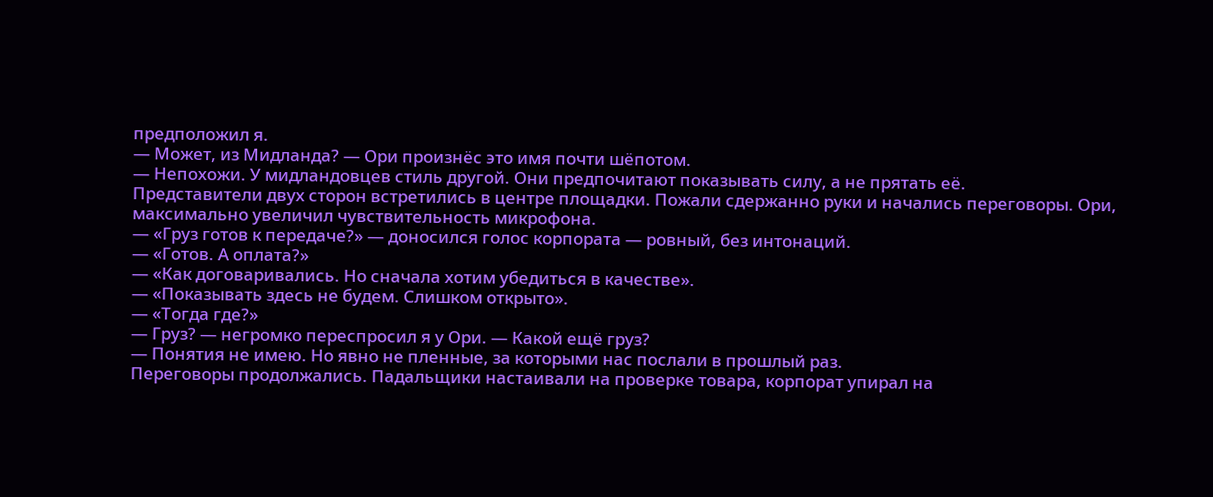предположил я.
— Может, из Мидланда? — Ори произнёс это имя почти шёпотом.
— Непохожи. У мидландовцев стиль другой. Они предпочитают показывать силу, а не прятать её.
Представители двух сторон встретились в центре площадки. Пожали сдержанно руки и начались переговоры. Ори, максимально увеличил чувствительность микрофона.
— «Груз готов к передаче?» — доносился голос корпората — ровный, без интонаций.
— «Готов. А оплата?»
— «Как договаривались. Но сначала хотим убедиться в качестве».
— «Показывать здесь не будем. Слишком открыто».
— «Тогда где?»
— Груз? — негромко переспросил я у Ори. — Какой ещё груз?
— Понятия не имею. Но явно не пленные, за которыми нас послали в прошлый раз.
Переговоры продолжались. Падальщики настаивали на проверке товара, корпорат упирал на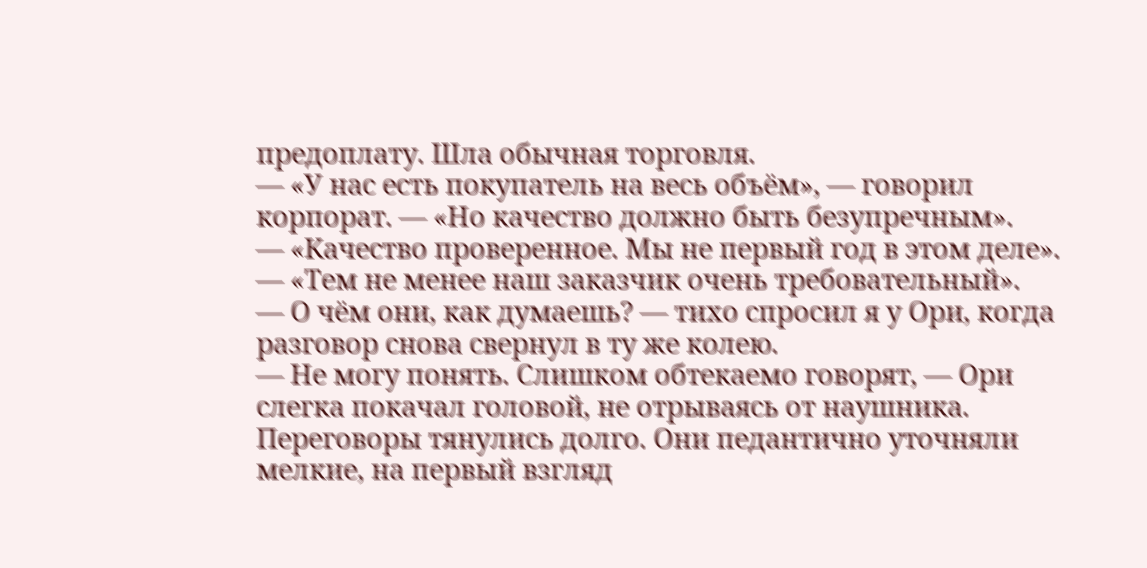предоплату. Шла обычная торговля.
— «У нас есть покупатель на весь объём», — говорил корпорат. — «Но качество должно быть безупречным».
— «Качество проверенное. Мы не первый год в этом деле».
— «Тем не менее наш заказчик очень требовательный».
— О чём они, как думаешь? — тихо спросил я у Ори, когда разговор снова свернул в ту же колею.
— Не могу понять. Слишком обтекаемо говорят, — Ори слегка покачал головой, не отрываясь от наушника.
Переговоры тянулись долго. Они педантично уточняли мелкие, на первый взгляд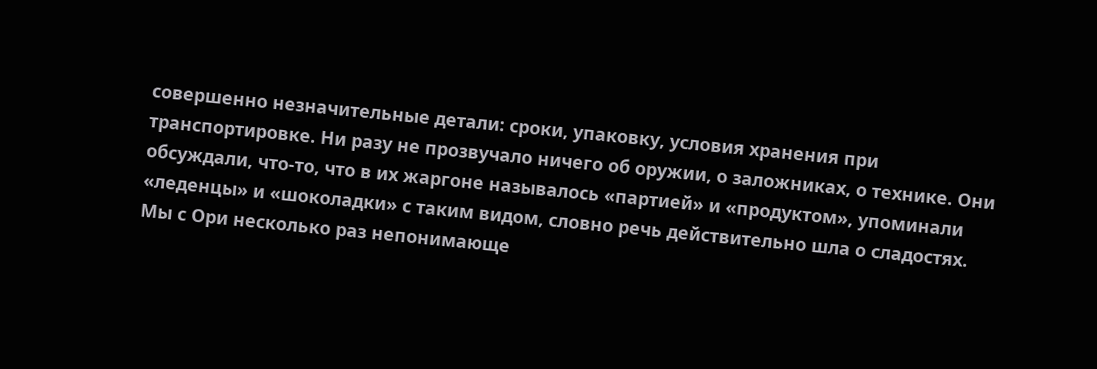совершенно незначительные детали: сроки, упаковку, условия хранения при транспортировке. Ни разу не прозвучало ничего об оружии, о заложниках, о технике. Они обсуждали, что-то, что в их жаргоне называлось «партией» и «продуктом», упоминали «леденцы» и «шоколадки» с таким видом, словно речь действительно шла о сладостях.
Мы с Ори несколько раз непонимающе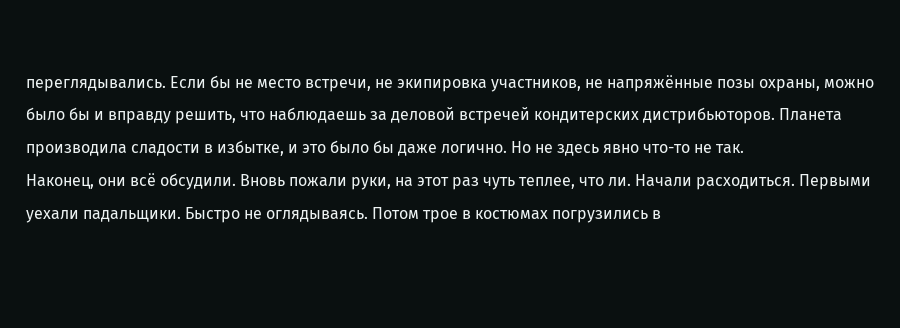переглядывались. Если бы не место встречи, не экипировка участников, не напряжённые позы охраны, можно было бы и вправду решить, что наблюдаешь за деловой встречей кондитерских дистрибьюторов. Планета производила сладости в избытке, и это было бы даже логично. Но не здесь явно что-то не так.
Наконец, они всё обсудили. Вновь пожали руки, на этот раз чуть теплее, что ли. Начали расходиться. Первыми уехали падальщики. Быстро не оглядываясь. Потом трое в костюмах погрузились в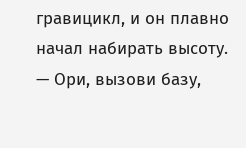гравицикл, и он плавно начал набирать высоту.
— Ори, вызови базу,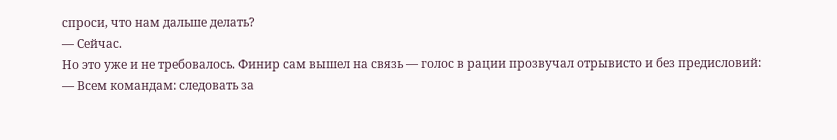спроси, что нам дальше делать?
— Сейчас.
Но это уже и не требовалось. Финир сам вышел на связь — голос в рации прозвучал отрывисто и без предисловий:
— Всем командам: следовать за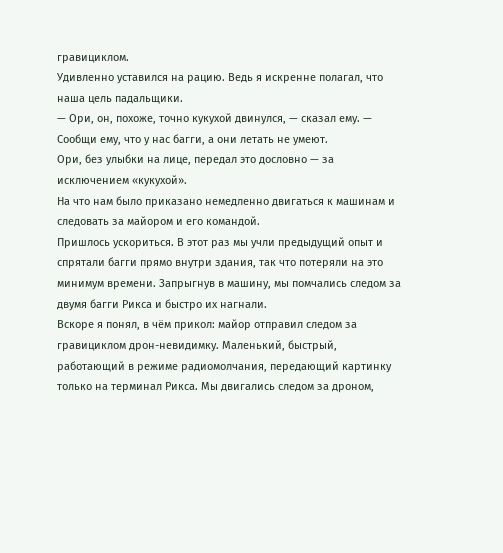гравициклом.
Удивленно уставился на рацию. Ведь я искренне полагал, что наша цель падальщики.
— Ори, он, похоже, точно кукухой двинулся, — сказал ему. — Сообщи ему, что у нас багги, а они летать не умеют.
Ори, без улыбки на лице, передал это дословно — за исключением «кукухой».
На что нам было приказано немедленно двигаться к машинам и следовать за майором и его командой.
Пришлось ускориться. В этот раз мы учли предыдущий опыт и спрятали багги прямо внутри здания, так что потеряли на это минимум времени. Запрыгнув в машину, мы помчались следом за двумя багги Рикса и быстро их нагнали.
Вскоре я понял, в чём прикол: майор отправил следом за гравициклом дрон-невидимку. Маленький, быстрый, работающий в режиме радиомолчания, передающий картинку только на терминал Рикса. Мы двигались следом за дроном,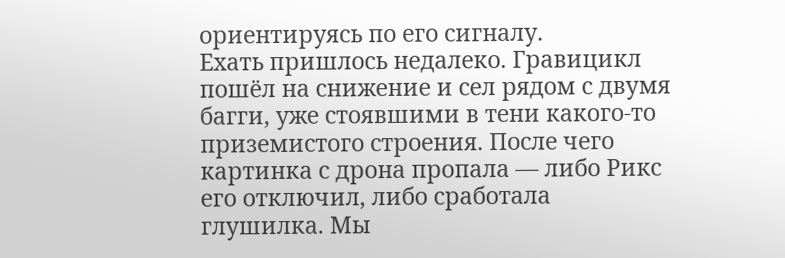ориентируясь по его сигналу.
Ехать пришлось недалеко. Гравицикл пошёл на снижение и сел рядом с двумя багги, уже стоявшими в тени какого-то приземистого строения. После чего картинка с дрона пропала — либо Рикс его отключил, либо сработала глушилка. Мы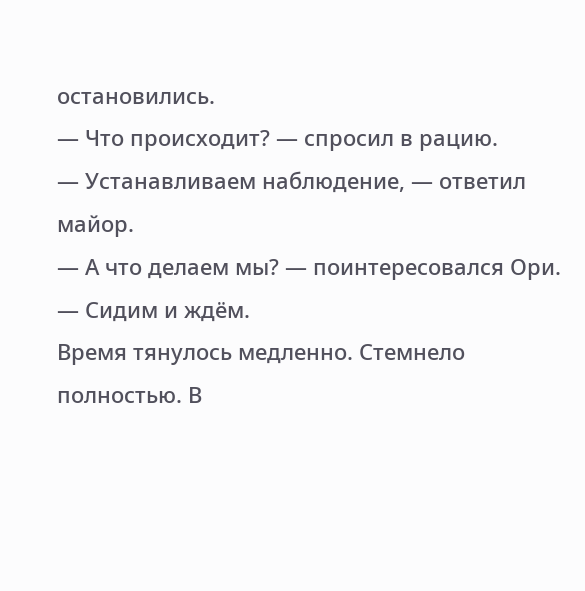остановились.
— Что происходит? — спросил в рацию.
— Устанавливаем наблюдение, — ответил майор.
— А что делаем мы? — поинтересовался Ори.
— Сидим и ждём.
Время тянулось медленно. Стемнело полностью. В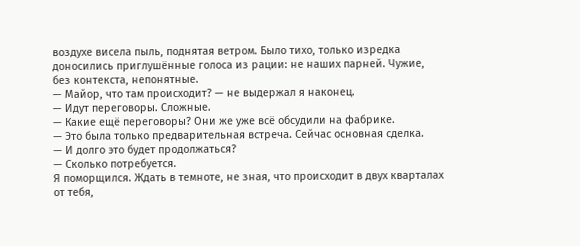воздухе висела пыль, поднятая ветром. Было тихо, только изредка доносились приглушённые голоса из рации: не наших парней. Чужие, без контекста, непонятные.
— Майор, что там происходит? — не выдержал я наконец.
— Идут переговоры. Сложные.
— Какие ещё переговоры? Они же уже всё обсудили на фабрике.
— Это была только предварительная встреча. Сейчас основная сделка.
— И долго это будет продолжаться?
— Сколько потребуется.
Я поморщился. Ждать в темноте, не зная, что происходит в двух кварталах от тебя,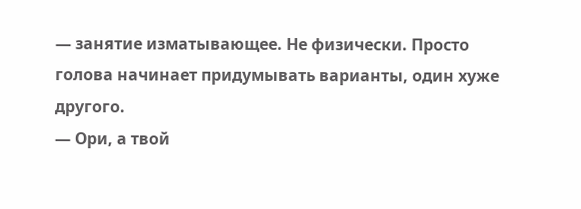— занятие изматывающее. Не физически. Просто голова начинает придумывать варианты, один хуже другого.
— Ори, а твой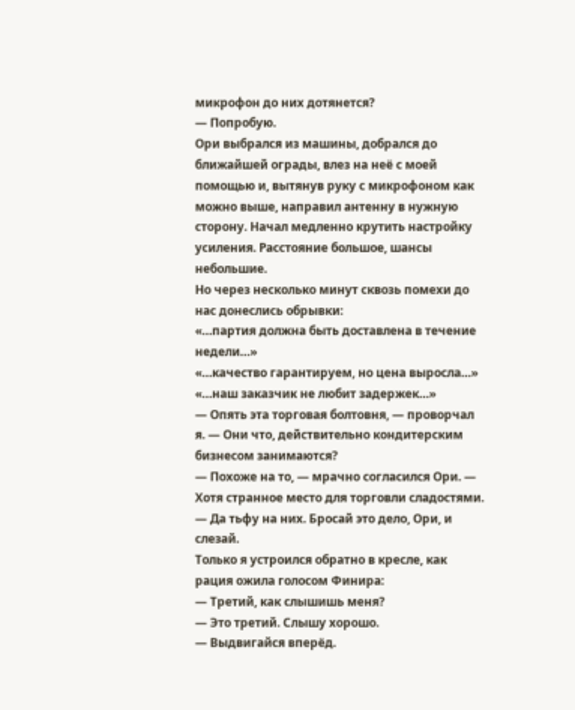микрофон до них дотянется?
— Попробую.
Ори выбрался из машины, добрался до ближайшей ограды, влез на неё с моей помощью и, вытянув руку с микрофоном как можно выше, направил антенну в нужную сторону. Начал медленно крутить настройку усиления. Расстояние большое, шансы небольшие.
Но через несколько минут сквозь помехи до нас донеслись обрывки:
«…партия должна быть доставлена в течение недели…»
«…качество гарантируем, но цена выросла…»
«…наш заказчик не любит задержек…»
— Опять эта торговая болтовня, — проворчал я. — Они что, действительно кондитерским бизнесом занимаются?
— Похоже на то, — мрачно согласился Ори. — Хотя странное место для торговли сладостями.
— Да тьфу на них. Бросай это дело, Ори, и слезай.
Только я устроился обратно в кресле, как рация ожила голосом Финира:
— Третий, как слышишь меня?
— Это третий. Слышу хорошо.
— Выдвигайся вперёд.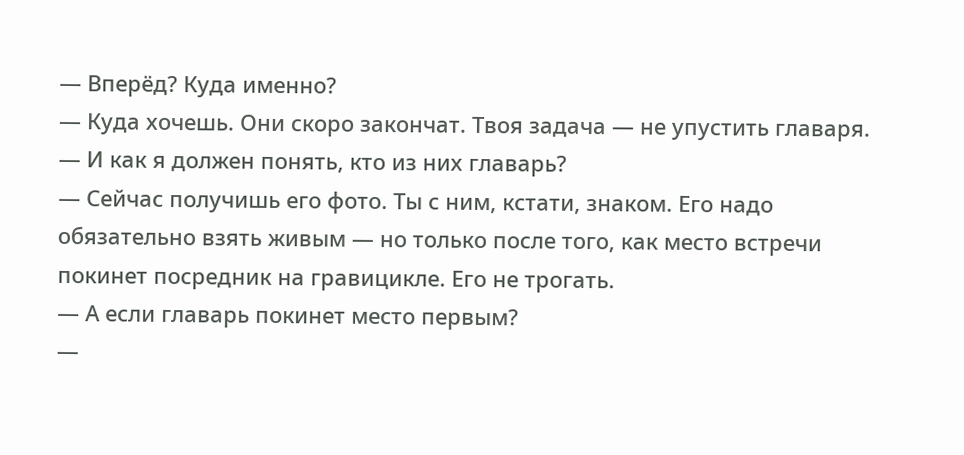— Вперёд? Куда именно?
— Куда хочешь. Они скоро закончат. Твоя задача — не упустить главаря.
— И как я должен понять, кто из них главарь?
— Сейчас получишь его фото. Ты с ним, кстати, знаком. Его надо обязательно взять живым — но только после того, как место встречи покинет посредник на гравицикле. Его не трогать.
— А если главарь покинет место первым?
—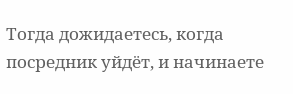Тогда дожидаетесь, когда посредник уйдёт, и начинаете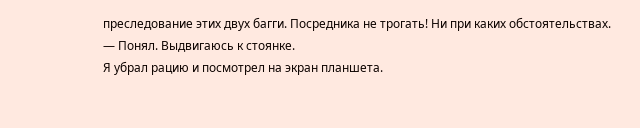преследование этих двух багги. Посредника не трогать! Ни при каких обстоятельствах.
— Понял. Выдвигаюсь к стоянке.
Я убрал рацию и посмотрел на экран планшета.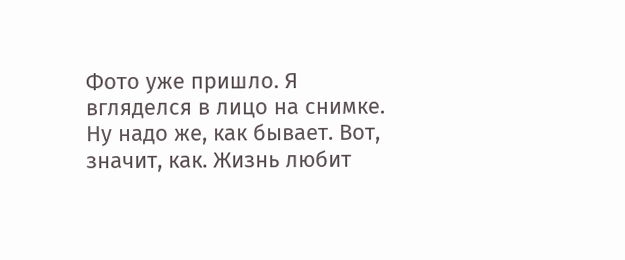Фото уже пришло. Я вгляделся в лицо на снимке.
Ну надо же, как бывает. Вот, значит, как. Жизнь любит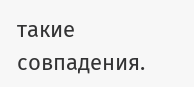такие совпадения.